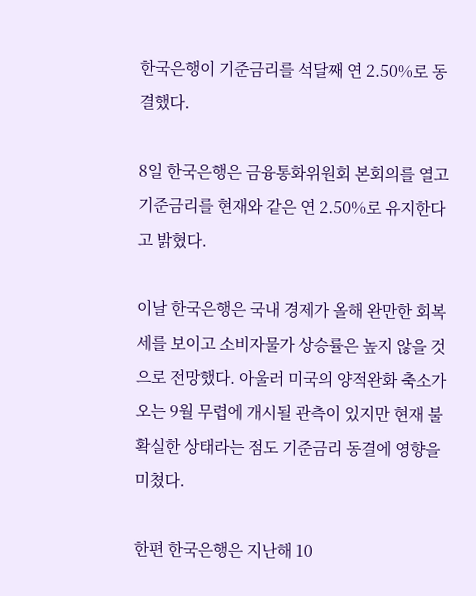한국은행이 기준금리를 석달째 연 2.50%로 동결했다.

8일 한국은행은 금융통화위원회 본회의를 열고 기준금리를 현재와 같은 연 2.50%로 유지한다고 밝혔다.

이날 한국은행은 국내 경제가 올해 완만한 회복세를 보이고 소비자물가 상승률은 높지 않을 것으로 전망했다. 아울러 미국의 양적완화 축소가 오는 9월 무렵에 개시될 관측이 있지만 현재 불확실한 상태라는 점도 기준금리 동결에 영향을 미쳤다.

한편 한국은행은 지난해 10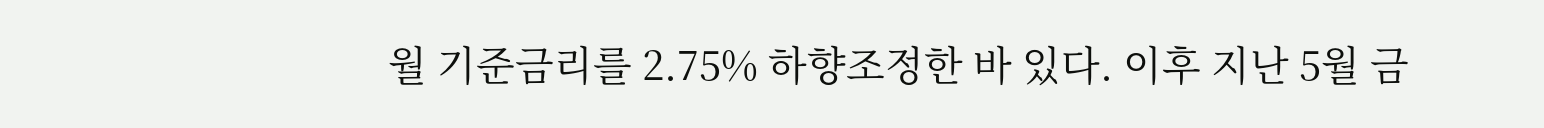월 기준금리를 2.75% 하향조정한 바 있다. 이후 지난 5월 금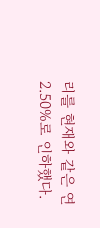리를 현재와 같은 연 2.50%로 인하했다.